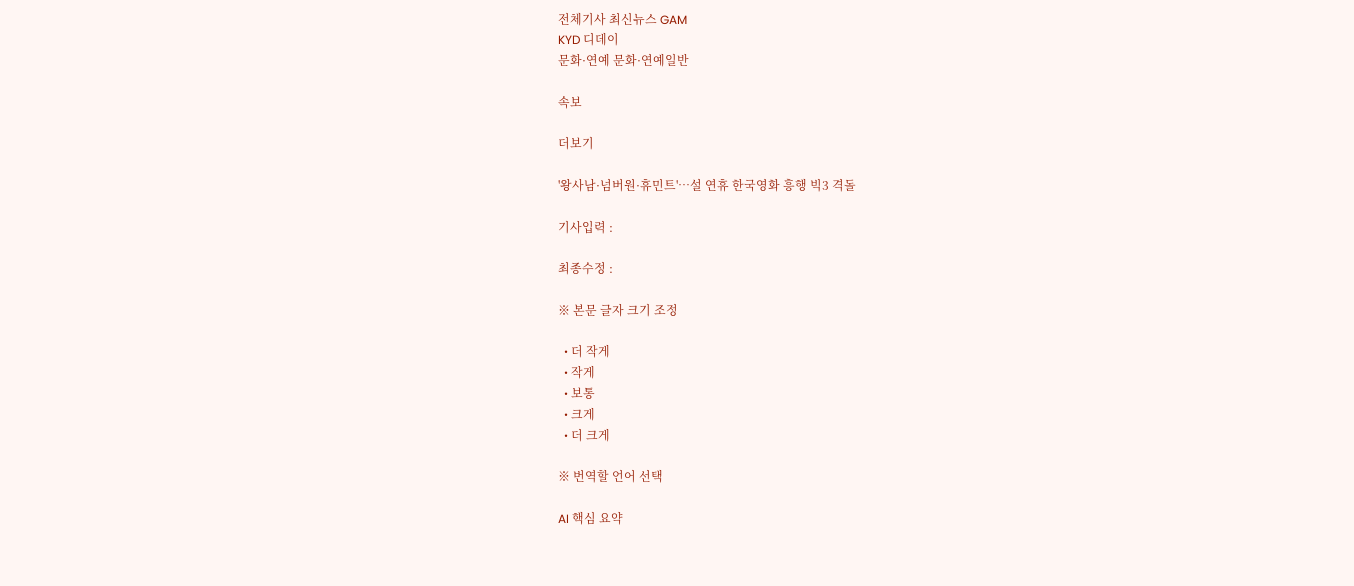전체기사 최신뉴스 GAM
KYD 디데이
문화·연예 문화·연예일반

속보

더보기

'왕사남·넘버원·휴민트'…설 연휴 한국영화 흥행 빅3 격돌

기사입력 :

최종수정 :

※ 본문 글자 크기 조정

  • 더 작게
  • 작게
  • 보통
  • 크게
  • 더 크게

※ 번역할 언어 선택

AI 핵심 요약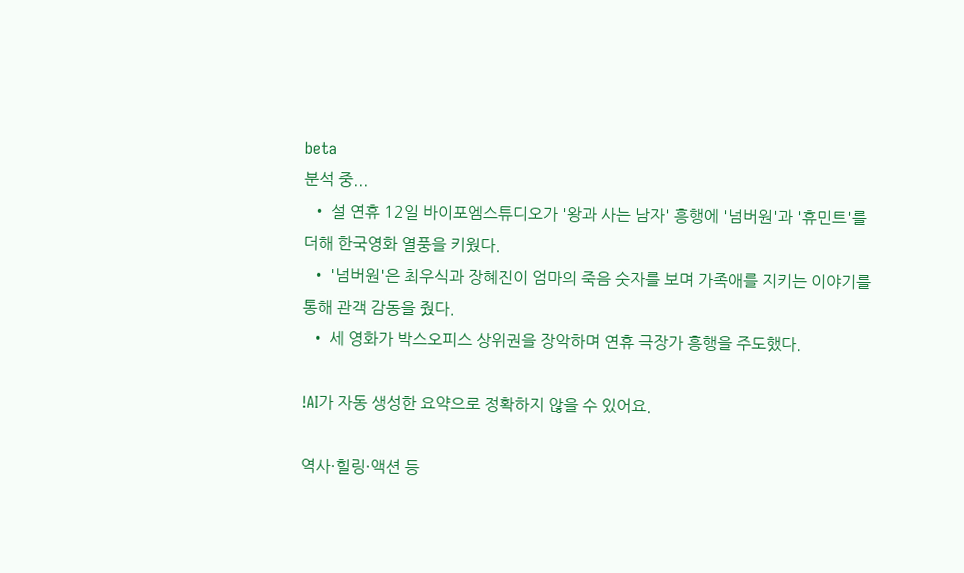beta
분석 중...
  • 설 연휴 12일 바이포엠스튜디오가 '왕과 사는 남자' 흥행에 '넘버원'과 '휴민트'를 더해 한국영화 열풍을 키웠다.
  • '넘버원'은 최우식과 장혜진이 엄마의 죽음 숫자를 보며 가족애를 지키는 이야기를 통해 관객 감동을 줬다.
  • 세 영화가 박스오피스 상위권을 장악하며 연휴 극장가 흥행을 주도했다.

!AI가 자동 생성한 요약으로 정확하지 않을 수 있어요.

역사·힐링·액션 등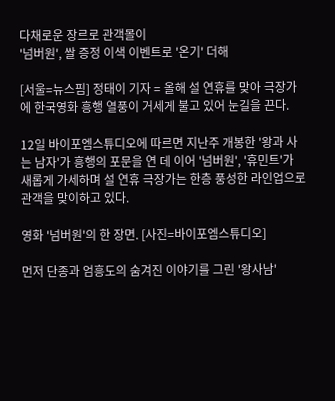다채로운 장르로 관객몰이
'넘버원', 쌀 증정 이색 이벤트로 '온기' 더해

[서울=뉴스핌] 정태이 기자 = 올해 설 연휴를 맞아 극장가에 한국영화 흥행 열풍이 거세게 불고 있어 눈길을 끈다.

12일 바이포엠스튜디오에 따르면 지난주 개봉한 '왕과 사는 남자'가 흥행의 포문을 연 데 이어 '넘버원', '휴민트'가 새롭게 가세하며 설 연휴 극장가는 한층 풍성한 라인업으로 관객을 맞이하고 있다.

영화 '넘버원'의 한 장면. [사진=바이포엠스튜디오]

먼저 단종과 엄흥도의 숨겨진 이야기를 그린 '왕사남'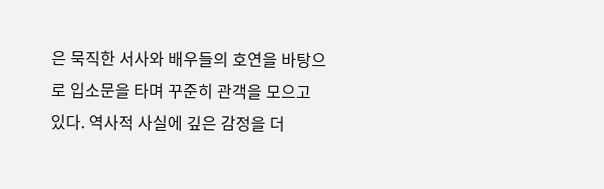은 묵직한 서사와 배우들의 호연을 바탕으로 입소문을 타며 꾸준히 관객을 모으고 있다. 역사적 사실에 깊은 감정을 더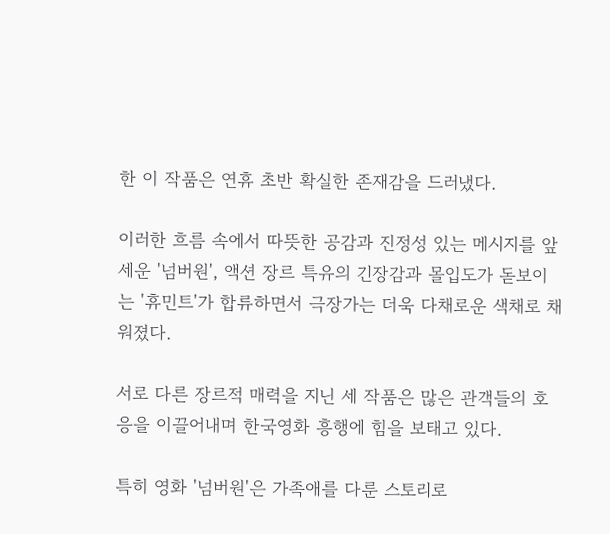한 이 작품은 연휴 초반 확실한 존재감을 드러냈다.

이러한 흐름 속에서 따뜻한 공감과 진정성 있는 메시지를 앞세운 '넘버원', 액션 장르 특유의 긴장감과 몰입도가 돋보이는 '휴민트'가 합류하면서 극장가는 더욱 다채로운 색채로 채워졌다.

서로 다른 장르적 매력을 지닌 세 작품은 많은 관객들의 호응을 이끌어내며 한국영화 흥행에 힘을 보태고 있다.

특히 영화 '넘버원'은 가족애를 다룬 스토리로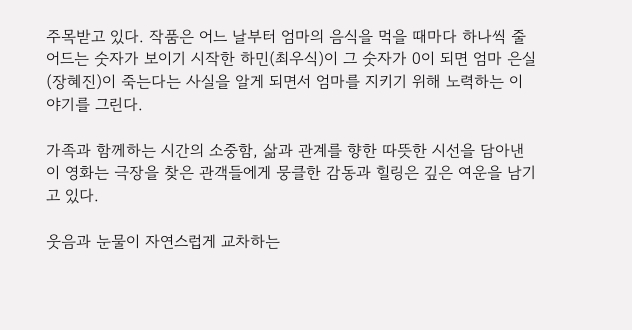주목받고 있다. 작품은 어느 날부터 엄마의 음식을 먹을 때마다 하나씩 줄어드는 숫자가 보이기 시작한 하민(최우식)이 그 숫자가 0이 되면 엄마 은실(장혜진)이 죽는다는 사실을 알게 되면서 엄마를 지키기 위해 노력하는 이야기를 그린다.

가족과 함께하는 시간의 소중함, 삶과 관계를 향한 따뜻한 시선을 담아낸 이 영화는 극장을 찾은 관객들에게 뭉클한 감동과 힐링은 깊은 여운을 남기고 있다.

웃음과 눈물이 자연스럽게 교차하는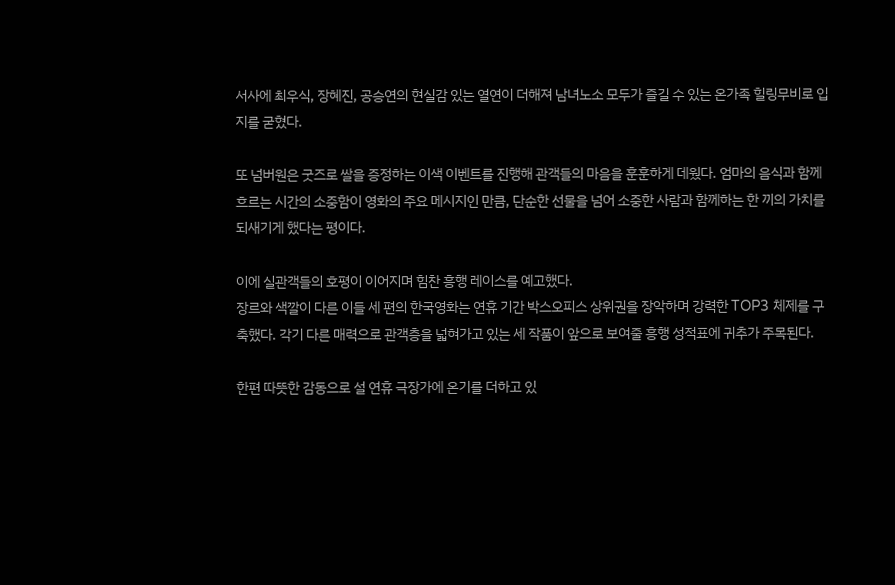서사에 최우식, 장혜진, 공승연의 현실감 있는 열연이 더해져 남녀노소 모두가 즐길 수 있는 온가족 힐링무비로 입지를 굳혔다.

또 넘버원은 굿즈로 쌀을 증정하는 이색 이벤트를 진행해 관객들의 마음을 훈훈하게 데웠다. 엄마의 음식과 함께 흐르는 시간의 소중함이 영화의 주요 메시지인 만큼, 단순한 선물을 넘어 소중한 사람과 함께하는 한 끼의 가치를 되새기게 했다는 평이다.

이에 실관객들의 호평이 이어지며 힘찬 흥행 레이스를 예고했다.
장르와 색깔이 다른 이들 세 편의 한국영화는 연휴 기간 박스오피스 상위권을 장악하며 강력한 TOP3 체제를 구축했다. 각기 다른 매력으로 관객층을 넓혀가고 있는 세 작품이 앞으로 보여줄 흥행 성적표에 귀추가 주목된다.

한편 따뜻한 감동으로 설 연휴 극장가에 온기를 더하고 있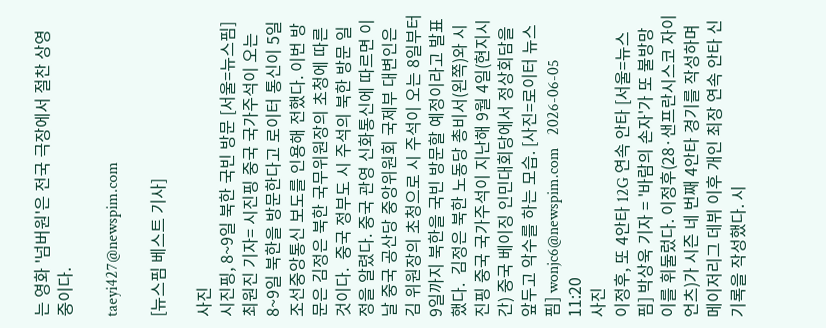는 영화 '넘버원'은 전국 극장에서 절찬 상영 중이다.

taeyi427@newspim.com

[뉴스핌 베스트 기사]

사진
시진핑, 8~9일 북한 국빈 방문 [서울=뉴스핌] 최원진 기자= 시진핑 중국 국가주석이 오는 8~9일 북한을 방문한다고 로이터 통신이 5일 조선중앙통신 보도를 인용해 전했다. 이번 방문은 김정은 북한 국무위원장의 초청에 따른 것이다.  중국 정부도 시 주석의 북한 방문 일정을 알렸다. 중국 관영 신화통신에 따르면 이날 중국 공산당 중앙위원회 국제부 대변인은 김 위원장의 초청으로 시 주석이 오는 8일부터 9일까지 북한을 국빈 방문할 예정이라고 발표했다.  김정은 북한 노동당 총비서(왼쪽)와 시진핑 중국 국가주석이 지난해 9월 4일(현지시간) 중국 베이징 인민대회당에서 정상회담을 앞두고 악수를 하는 모습. [사진=로이터 뉴스핌] wonjc6@newspim.com   2026-06-05 11:20
사진
이정후, 또 4안타 12G 연속 안타 [서울=뉴스핌] 박상욱 기자 = '바람의 손자'가 또 불방망이를 휘둘렀다. 이정후(28·샌프란시스코 자이언츠)가 시즌 네 번째 4안타 경기를 작성하며 메이저리그 데뷔 이후 개인 최장 연속 안타 신기록을 작성했다. 시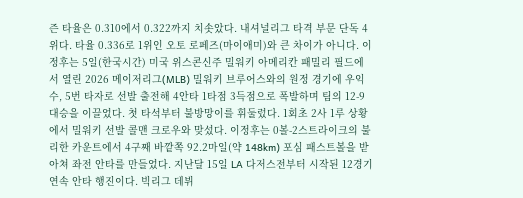즌 타율은 0.310에서 0.322까지 치솟았다. 내셔널리그 타격 부문 단독 4위다. 타율 0.336로 1위인 오토 로페즈(마이애미)와 큰 차이가 아니다. 이정후는 5일(한국시간) 미국 위스콘신주 밀워키 아메리칸 패밀리 필드에서 열린 2026 메이저리그(MLB) 밀워키 브루어스와의 원정 경기에 우익수, 5번 타자로 선발 출전해 4안타 1타점 3득점으로 폭발하며 팀의 12-9 대승을 이끌었다. 첫 타석부터 불방망이를 휘둘렀다. 1회초 2사 1루 상황에서 밀워키 선발 콜맨 크로우와 맞섰다. 이정후는 0볼-2스트라이크의 불리한 카운트에서 4구째 바깥쪽 92.2마일(약 148km) 포심 패스트볼을 받아쳐 좌전 안타를 만들었다. 지난달 15일 LA 다저스전부터 시작된 12경기 연속 안타 행진이다. 빅리그 데뷔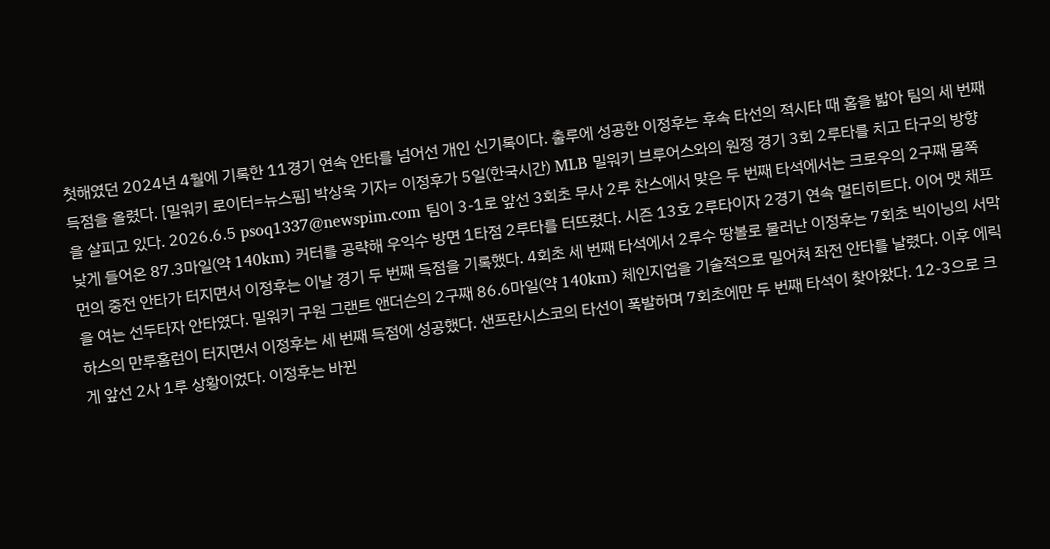첫해였던 2024년 4월에 기록한 11경기 연속 안타를 넘어선 개인 신기록이다. 출루에 성공한 이정후는 후속 타선의 적시타 때 홈을 밟아 팀의 세 번째 득점을 올렸다. [밀워키 로이터=뉴스핌] 박상욱 기자= 이정후가 5일(한국시간) MLB 밀워키 브루어스와의 원정 경기 3회 2루타를 치고 타구의 방향을 살피고 있다. 2026.6.5 psoq1337@newspim.com 팀이 3-1로 앞선 3회초 무사 2루 찬스에서 맞은 두 번째 타석에서는 크로우의 2구째 몸쪽 낮게 들어온 87.3마일(약 140km) 커터를 공략해 우익수 방면 1타점 2루타를 터뜨렸다. 시즌 13호 2루타이자 2경기 연속 멀티히트다. 이어 맷 채프먼의 중전 안타가 터지면서 이정후는 이날 경기 두 번째 득점을 기록했다. 4회초 세 번째 타석에서 2루수 땅볼로 물러난 이정후는 7회초 빅이닝의 서막을 여는 선두타자 안타였다. 밀워키 구원 그랜트 앤더슨의 2구째 86.6마일(약 140km) 체인지업을 기술적으로 밀어쳐 좌전 안타를 날렸다. 이후 에릭 하스의 만루홈런이 터지면서 이정후는 세 번째 득점에 성공했다. 샌프란시스코의 타선이 폭발하며 7회초에만 두 번째 타석이 찾아왔다. 12-3으로 크게 앞선 2사 1루 상황이었다. 이정후는 바뀐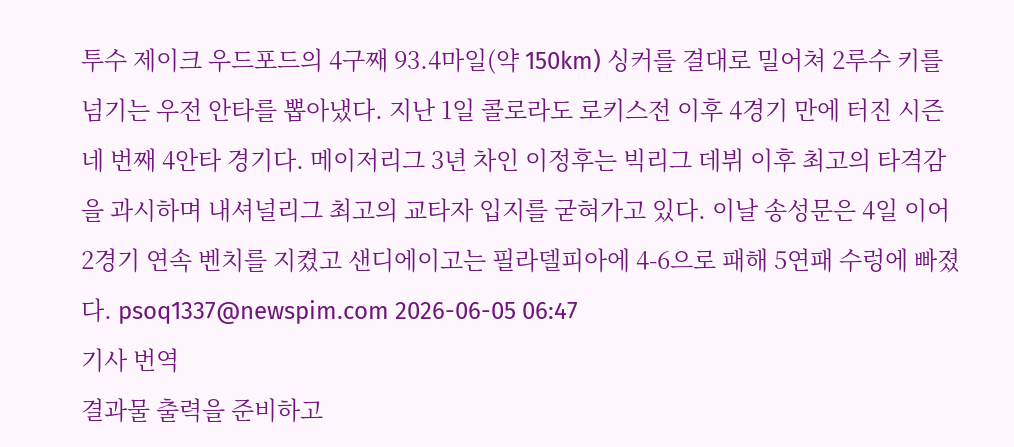투수 제이크 우드포드의 4구째 93.4마일(약 150km) 싱커를 결대로 밀어쳐 2루수 키를 넘기는 우전 안타를 뽑아냈다. 지난 1일 콜로라도 로키스전 이후 4경기 만에 터진 시즌 네 번째 4안타 경기다. 메이저리그 3년 차인 이정후는 빅리그 데뷔 이후 최고의 타격감을 과시하며 내셔널리그 최고의 교타자 입지를 굳혀가고 있다. 이날 송성문은 4일 이어 2경기 연속 벤치를 지켰고 샌디에이고는 필라델피아에 4-6으로 패해 5연패 수렁에 빠졌다. psoq1337@newspim.com 2026-06-05 06:47
기사 번역
결과물 출력을 준비하고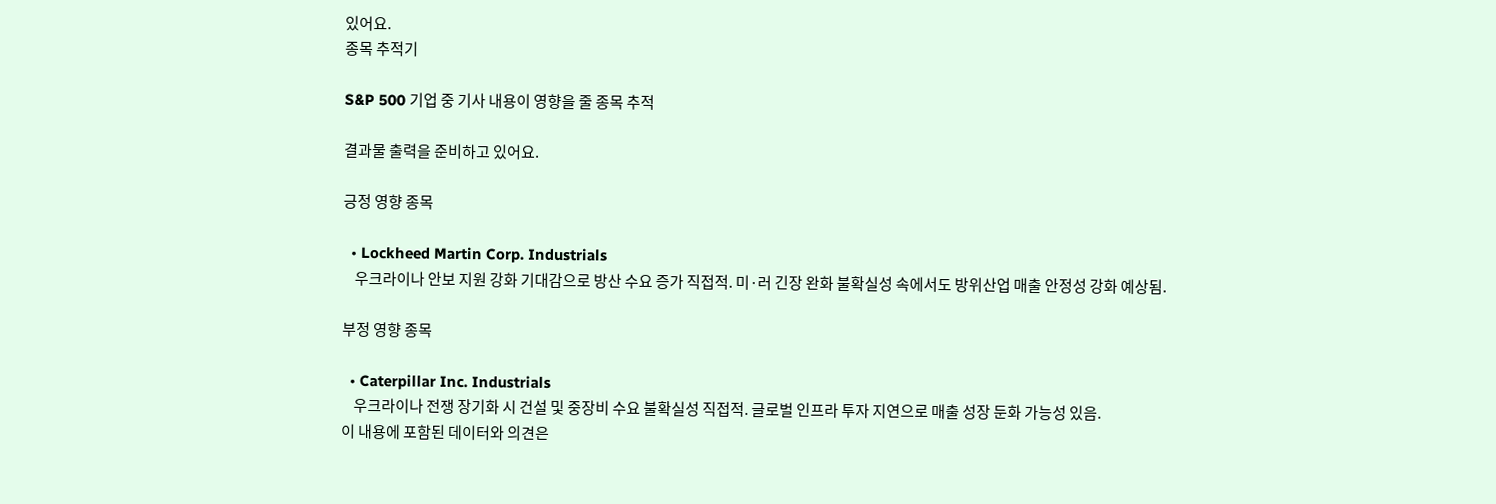있어요.
종목 추적기

S&P 500 기업 중 기사 내용이 영향을 줄 종목 추적

결과물 출력을 준비하고 있어요.

긍정 영향 종목

  • Lockheed Martin Corp. Industrials
    우크라이나 안보 지원 강화 기대감으로 방산 수요 증가 직접적. 미·러 긴장 완화 불확실성 속에서도 방위산업 매출 안정성 강화 예상됨.

부정 영향 종목

  • Caterpillar Inc. Industrials
    우크라이나 전쟁 장기화 시 건설 및 중장비 수요 불확실성 직접적. 글로벌 인프라 투자 지연으로 매출 성장 둔화 가능성 있음.
이 내용에 포함된 데이터와 의견은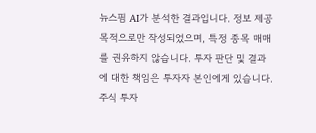뉴스핌 AI가 분석한 결과입니다. 정보 제공 목적으로만 작성되었으며, 특정 종목 매매를 권유하지 않습니다. 투자 판단 및 결과에 대한 책임은 투자자 본인에게 있습니다. 주식 투자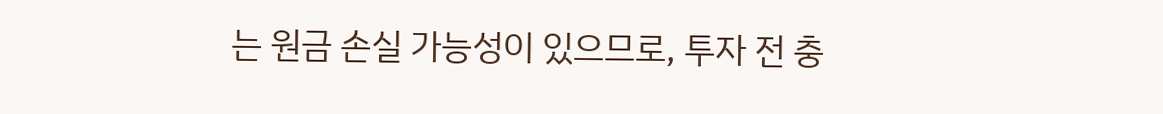는 원금 손실 가능성이 있으므로, 투자 전 충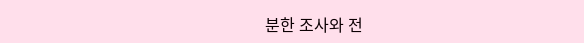분한 조사와 전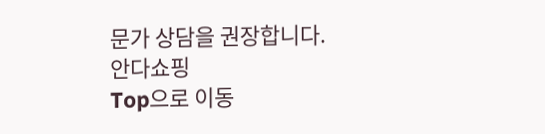문가 상담을 권장합니다.
안다쇼핑
Top으로 이동